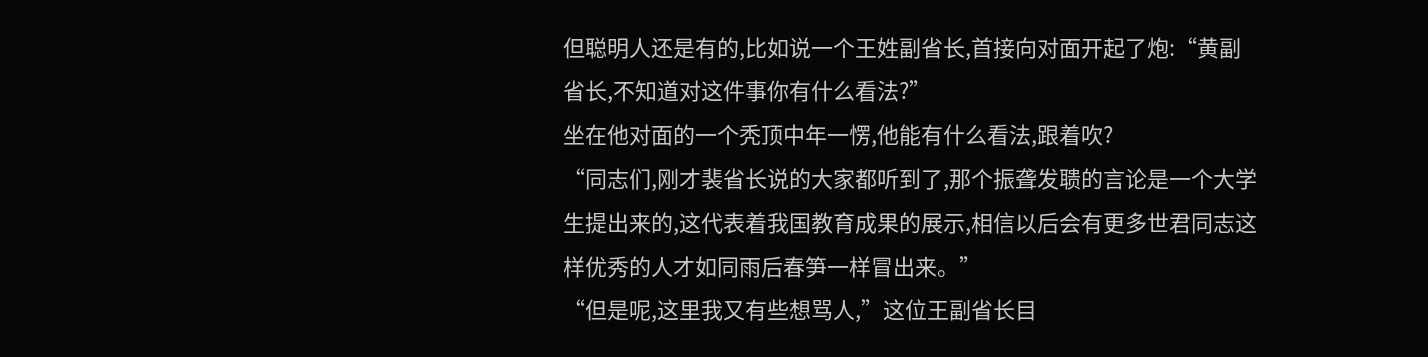但聪明人还是有的,比如说一个王姓副省长,首接向对面开起了炮:“黄副省长,不知道对这件事你有什么看法?”
坐在他对面的一个秃顶中年一愣,他能有什么看法,跟着吹?
“同志们,刚才裴省长说的大家都听到了,那个振聋发聩的言论是一个大学生提出来的,这代表着我国教育成果的展示,相信以后会有更多世君同志这样优秀的人才如同雨后春笋一样冒出来。”
“但是呢,这里我又有些想骂人,”这位王副省长目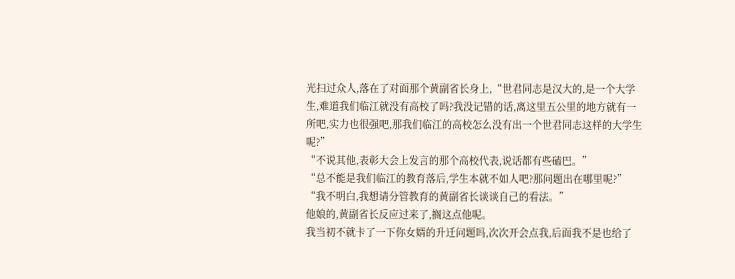光扫过众人,落在了对面那个黄副省长身上,“世君同志是汉大的,是一个大学生,难道我们临江就没有高校了吗?我没记错的话,离这里五公里的地方就有一所吧,实力也很强吧,那我们临江的高校怎么没有出一个世君同志这样的大学生呢?”
“不说其他,表彰大会上发言的那个高校代表,说话都有些磕巴。”
“总不能是我们临江的教育落后,学生本就不如人吧?那问题出在哪里呢?”
“我不明白,我想请分管教育的黄副省长谈谈自己的看法。”
他娘的,黄副省长反应过来了,搁这点他呢。
我当初不就卡了一下你女婿的升迁问题吗,次次开会点我,后面我不是也给了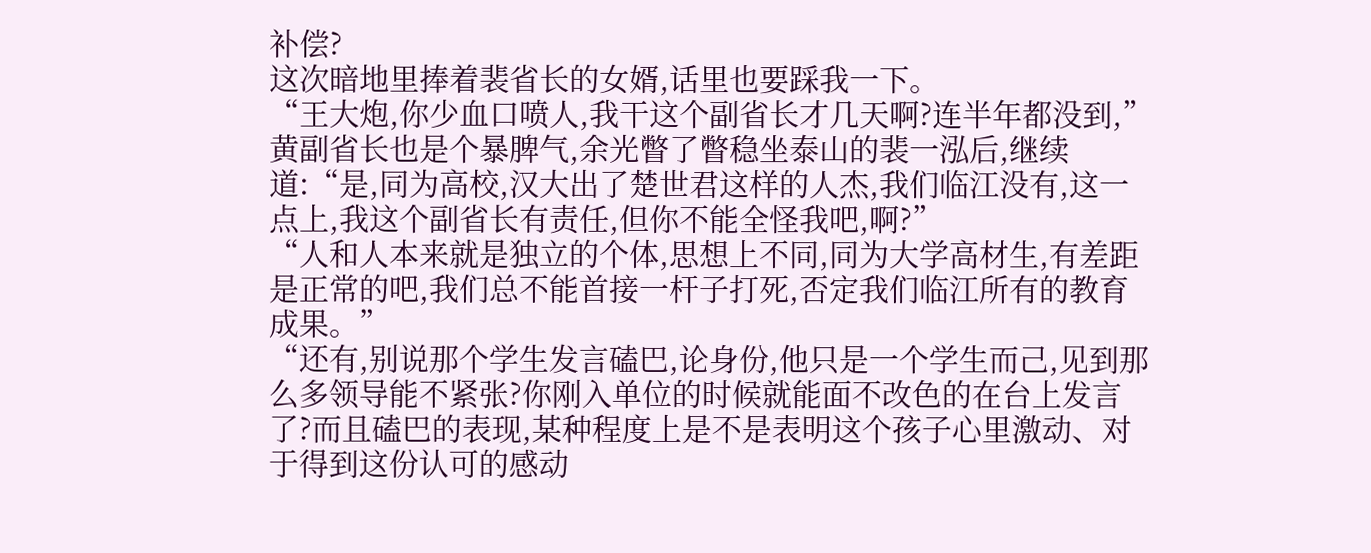补偿?
这次暗地里捧着裴省长的女婿,话里也要踩我一下。
“王大炮,你少血口喷人,我干这个副省长才几天啊?连半年都没到,”黄副省长也是个暴脾气,余光瞥了瞥稳坐泰山的裴一泓后,继续道:“是,同为高校,汉大出了楚世君这样的人杰,我们临江没有,这一点上,我这个副省长有责任,但你不能全怪我吧,啊?”
“人和人本来就是独立的个体,思想上不同,同为大学高材生,有差距是正常的吧,我们总不能首接一杆子打死,否定我们临江所有的教育成果。”
“还有,别说那个学生发言磕巴,论身份,他只是一个学生而己,见到那么多领导能不紧张?你刚入单位的时候就能面不改色的在台上发言了?而且磕巴的表现,某种程度上是不是表明这个孩子心里激动、对于得到这份认可的感动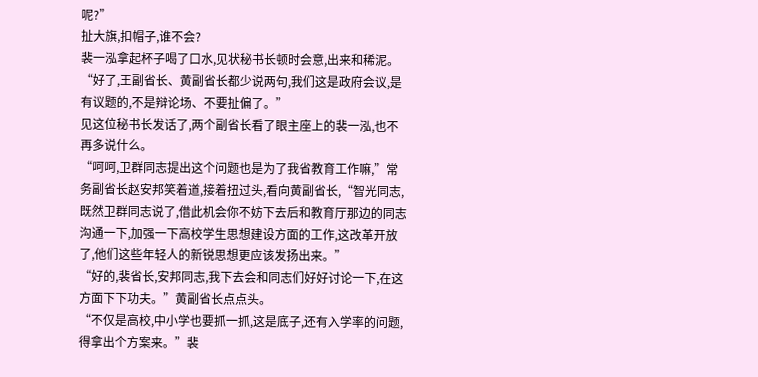呢?”
扯大旗,扣帽子,谁不会?
裴一泓拿起杯子喝了口水,见状秘书长顿时会意,出来和稀泥。
“好了,王副省长、黄副省长都少说两句,我们这是政府会议,是有议题的,不是辩论场、不要扯偏了。”
见这位秘书长发话了,两个副省长看了眼主座上的裴一泓,也不再多说什么。
“呵呵,卫群同志提出这个问题也是为了我省教育工作嘛,”常务副省长赵安邦笑着道,接着扭过头,看向黄副省长,“智光同志,既然卫群同志说了,借此机会你不妨下去后和教育厅那边的同志沟通一下,加强一下高校学生思想建设方面的工作,这改革开放了,他们这些年轻人的新锐思想更应该发扬出来。”
“好的,裴省长,安邦同志,我下去会和同志们好好讨论一下,在这方面下下功夫。”黄副省长点点头。
“不仅是高校,中小学也要抓一抓,这是底子,还有入学率的问题,得拿出个方案来。”裴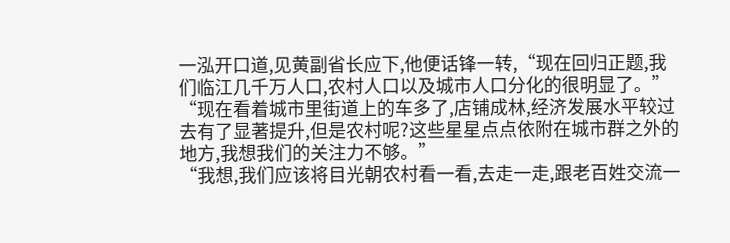一泓开口道,见黄副省长应下,他便话锋一转,“现在回归正题,我们临江几千万人口,农村人口以及城市人口分化的很明显了。”
“现在看着城市里街道上的车多了,店铺成林,经济发展水平较过去有了显著提升,但是农村呢?这些星星点点依附在城市群之外的地方,我想我们的关注力不够。”
“我想,我们应该将目光朝农村看一看,去走一走,跟老百姓交流一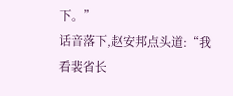下。”
话音落下,赵安邦点头道:“我看裴省长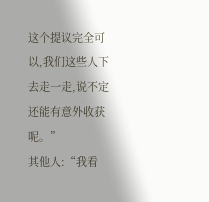这个提议完全可以,我们这些人下去走一走,说不定还能有意外收获呢。”
其他人:“我看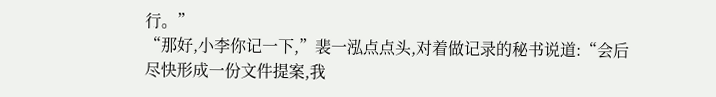行。”
“那好,小李你记一下,”裴一泓点点头,对着做记录的秘书说道:“会后尽快形成一份文件提案,我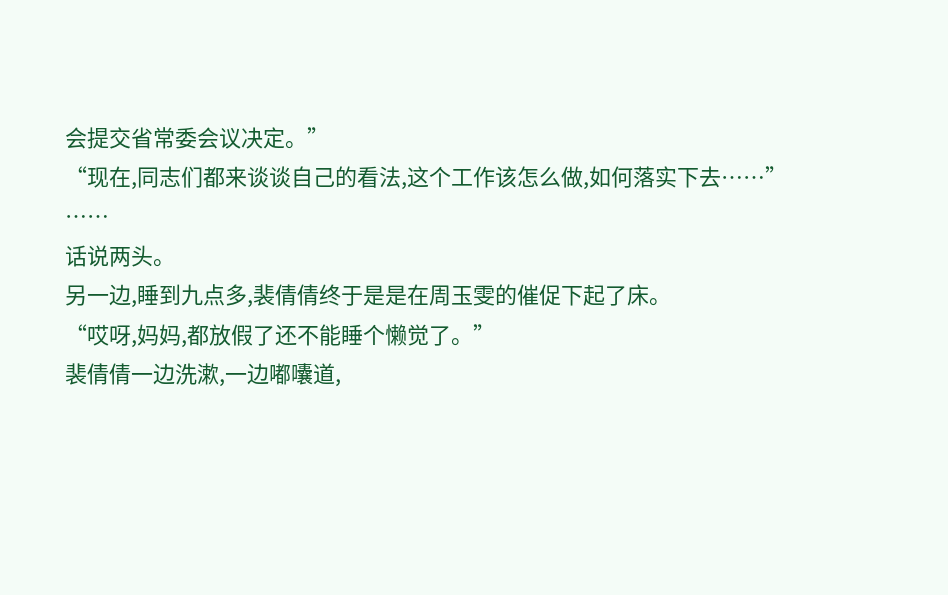会提交省常委会议决定。”
“现在,同志们都来谈谈自己的看法,这个工作该怎么做,如何落实下去……”
……
话说两头。
另一边,睡到九点多,裴倩倩终于是是在周玉雯的催促下起了床。
“哎呀,妈妈,都放假了还不能睡个懒觉了。”
裴倩倩一边洗漱,一边嘟囔道,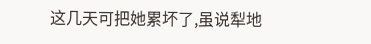这几天可把她累坏了,虽说犁地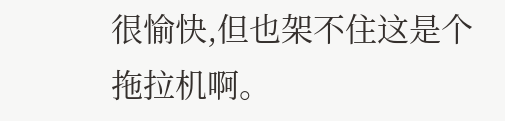很愉快,但也架不住这是个拖拉机啊。